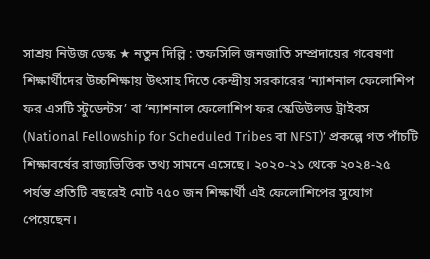সাশ্রয় নিউজ ডেস্ক ★ নতুন দিল্লি : তফসিলি জনজাতি সম্প্রদায়ের গবেষণা শিক্ষার্থীদের উচ্চশিক্ষায় উৎসাহ দিতে কেন্দ্রীয় সরকারের ‘ন্যাশনাল ফেলোশিপ ফর এসটি স্টুডেন্টস’ বা ‘ন্যাশনাল ফেলোশিপ ফর স্কেডিউলড ট্রাইবস (National Fellowship for Scheduled Tribes বা NFST)’ প্রকল্পে গত পাঁচটি শিক্ষাবর্ষের রাজ্যভিত্তিক তথ্য সামনে এসেছে। ২০২০-২১ থেকে ২০২৪-২৫ পর্যন্ত প্রতিটি বছরেই মোট ৭৫০ জন শিক্ষার্থী এই ফেলোশিপের সুযোগ পেয়েছেন।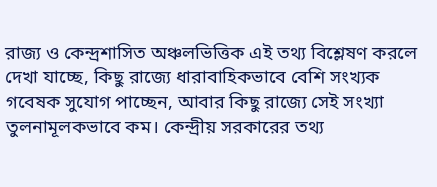রাজ্য ও কেন্দ্রশাসিত অঞ্চলভিত্তিক এই তথ্য বিশ্লেষণ করলে দেখা যাচ্ছে, কিছু রাজ্যে ধারাবাহিকভাবে বেশি সংখ্যক গবেষক সুযোগ পাচ্ছেন, আবার কিছু রাজ্যে সেই সংখ্যা তুলনামূলকভাবে কম। কেন্দ্রীয় সরকারের তথ্য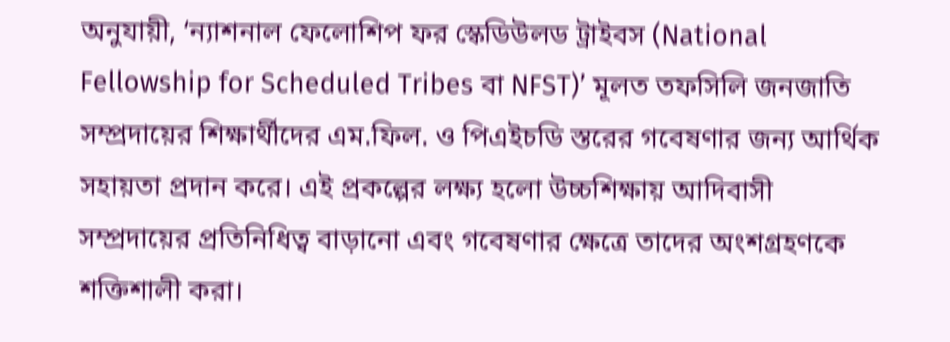অনুযায়ী, ‘ন্যাশনাল ফেলোশিপ ফর স্কেডিউলড ট্রাইবস (National Fellowship for Scheduled Tribes বা NFST)’ মূলত তফসিলি জনজাতি সম্প্রদায়ের শিক্ষার্থীদের এম.ফিল. ও পিএইচডি স্তরের গবেষণার জন্য আর্থিক সহায়তা প্রদান করে। এই প্রকল্পের লক্ষ্য হলো উচ্চশিক্ষায় আদিবাসী সম্প্রদায়ের প্রতিনিধিত্ব বাড়ানো এবং গবেষণার ক্ষেত্রে তাদের অংশগ্রহণকে শক্তিশালী করা।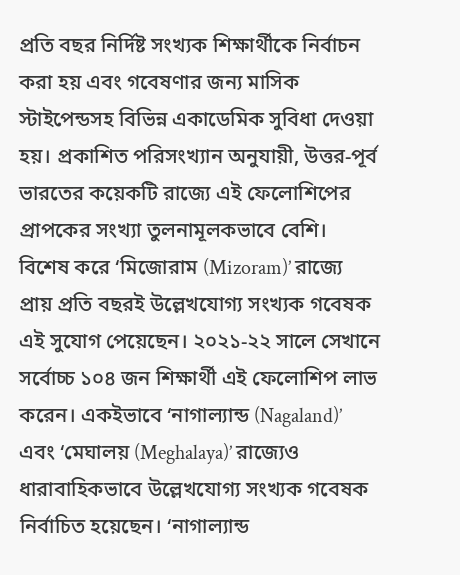প্রতি বছর নির্দিষ্ট সংখ্যক শিক্ষার্থীকে নির্বাচন করা হয় এবং গবেষণার জন্য মাসিক স্টাইপেন্ডসহ বিভিন্ন একাডেমিক সুবিধা দেওয়া হয়। প্রকাশিত পরিসংখ্যান অনুযায়ী, উত্তর-পূর্ব ভারতের কয়েকটি রাজ্যে এই ফেলোশিপের প্রাপকের সংখ্যা তুলনামূলকভাবে বেশি। বিশেষ করে ‘মিজোরাম (Mizoram)’ রাজ্যে প্রায় প্রতি বছরই উল্লেখযোগ্য সংখ্যক গবেষক এই সুযোগ পেয়েছেন। ২০২১-২২ সালে সেখানে সর্বোচ্চ ১০৪ জন শিক্ষার্থী এই ফেলোশিপ লাভ করেন। একইভাবে ‘নাগাল্যান্ড (Nagaland)’ এবং ‘মেঘালয় (Meghalaya)’ রাজ্যেও ধারাবাহিকভাবে উল্লেখযোগ্য সংখ্যক গবেষক নির্বাচিত হয়েছেন। ‘নাগাল্যান্ড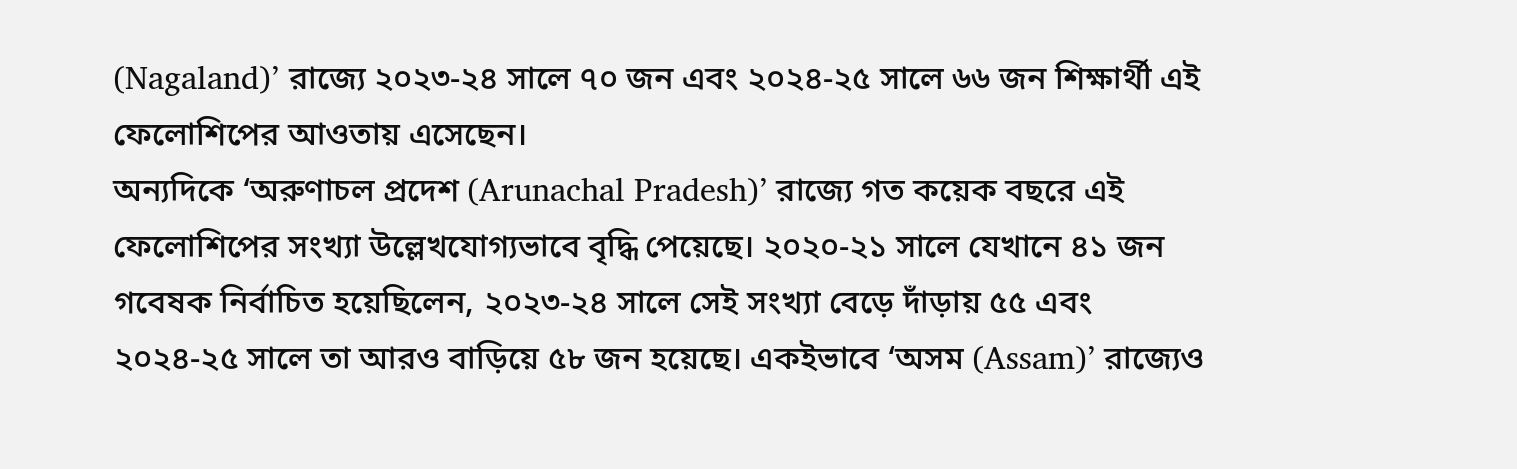(Nagaland)’ রাজ্যে ২০২৩-২৪ সালে ৭০ জন এবং ২০২৪-২৫ সালে ৬৬ জন শিক্ষার্থী এই ফেলোশিপের আওতায় এসেছেন।
অন্যদিকে ‘অরুণাচল প্রদেশ (Arunachal Pradesh)’ রাজ্যে গত কয়েক বছরে এই ফেলোশিপের সংখ্যা উল্লেখযোগ্যভাবে বৃদ্ধি পেয়েছে। ২০২০-২১ সালে যেখানে ৪১ জন গবেষক নির্বাচিত হয়েছিলেন, ২০২৩-২৪ সালে সেই সংখ্যা বেড়ে দাঁড়ায় ৫৫ এবং ২০২৪-২৫ সালে তা আরও বাড়িয়ে ৫৮ জন হয়েছে। একইভাবে ‘অসম (Assam)’ রাজ্যেও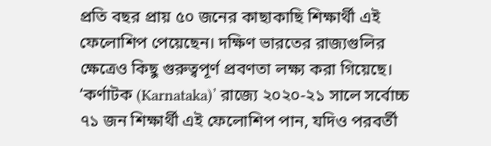প্রতি বছর প্রায় ৫০ জনের কাছাকাছি শিক্ষার্থী এই ফেলোশিপ পেয়েছেন। দক্ষিণ ভারতের রাজ্যগুলির ক্ষেত্রেও কিছু গুরুত্বপূর্ণ প্রবণতা লক্ষ্য করা গিয়েছে। ‘কর্ণাটক (Karnataka)’ রাজ্যে ২০২০-২১ সালে সর্বোচ্চ ৭১ জন শিক্ষার্থী এই ফেলোশিপ পান, যদিও পরবর্তী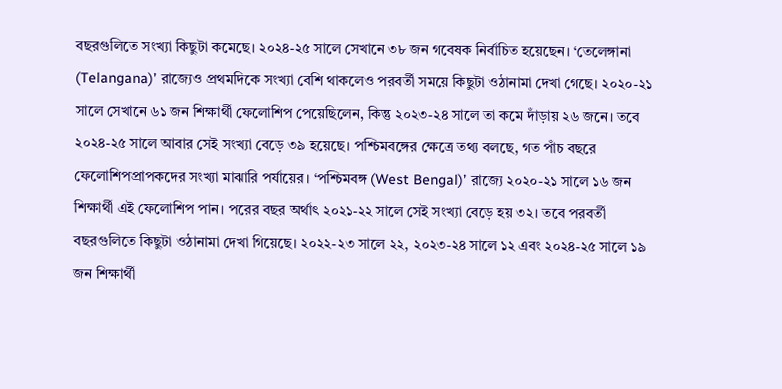বছরগুলিতে সংখ্যা কিছুটা কমেছে। ২০২৪-২৫ সালে সেখানে ৩৮ জন গবেষক নির্বাচিত হয়েছেন। ‘তেলেঙ্গানা (Telangana)’ রাজ্যেও প্রথমদিকে সংখ্যা বেশি থাকলেও পরবর্তী সময়ে কিছুটা ওঠানামা দেখা গেছে। ২০২০-২১ সালে সেখানে ৬১ জন শিক্ষার্থী ফেলোশিপ পেয়েছিলেন, কিন্তু ২০২৩-২৪ সালে তা কমে দাঁড়ায় ২৬ জনে। তবে ২০২৪-২৫ সালে আবার সেই সংখ্যা বেড়ে ৩৯ হয়েছে। পশ্চিমবঙ্গের ক্ষেত্রে তথ্য বলছে, গত পাঁচ বছরে ফেলোশিপপ্রাপকদের সংখ্যা মাঝারি পর্যায়ের। ‘পশ্চিমবঙ্গ (West Bengal)’ রাজ্যে ২০২০-২১ সালে ১৬ জন শিক্ষার্থী এই ফেলোশিপ পান। পরের বছর অর্থাৎ ২০২১-২২ সালে সেই সংখ্যা বেড়ে হয় ৩২। তবে পরবর্তী বছরগুলিতে কিছুটা ওঠানামা দেখা গিয়েছে। ২০২২-২৩ সালে ২২, ২০২৩-২৪ সালে ১২ এবং ২০২৪-২৫ সালে ১৯ জন শিক্ষার্থী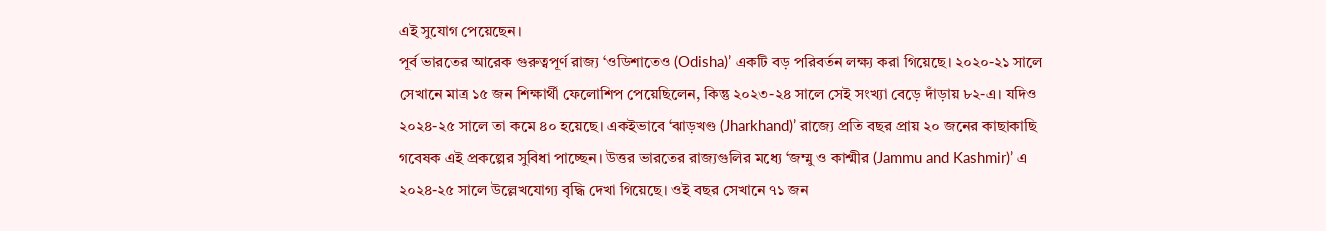এই সুযোগ পেয়েছেন।
পূর্ব ভারতের আরেক গুরুত্বপূর্ণ রাজ্য ‘ওডিশাতেও (Odisha)’ একটি বড় পরিবর্তন লক্ষ্য করা গিয়েছে। ২০২০-২১ সালে সেখানে মাত্র ১৫ জন শিক্ষার্থী ফেলোশিপ পেয়েছিলেন, কিন্তু ২০২৩-২৪ সালে সেই সংখ্যা বেড়ে দাঁড়ায় ৮২-এ। যদিও ২০২৪-২৫ সালে তা কমে ৪০ হয়েছে। একইভাবে ‘ঝাড়খণ্ড (Jharkhand)’ রাজ্যে প্রতি বছর প্রায় ২০ জনের কাছাকাছি গবেষক এই প্রকল্পের সুবিধা পাচ্ছেন। উত্তর ভারতের রাজ্যগুলির মধ্যে ‘জম্মু ও কাশ্মীর (Jammu and Kashmir)’ এ ২০২৪-২৫ সালে উল্লেখযোগ্য বৃদ্ধি দেখা গিয়েছে। ওই বছর সেখানে ৭১ জন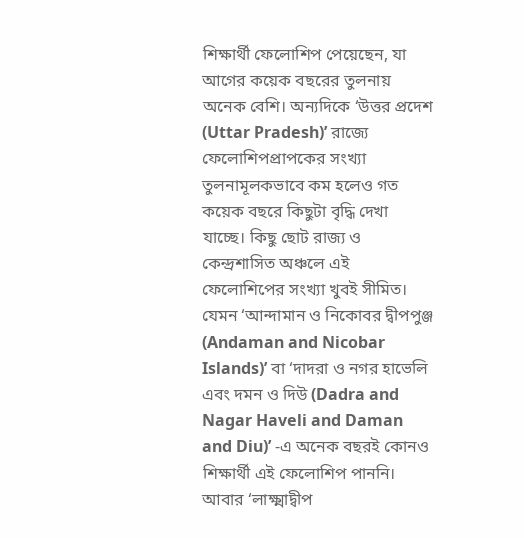শিক্ষার্থী ফেলোশিপ পেয়েছেন, যা আগের কয়েক বছরের তুলনায় অনেক বেশি। অন্যদিকে ‘উত্তর প্রদেশ (Uttar Pradesh)’ রাজ্যে ফেলোশিপপ্রাপকের সংখ্যা তুলনামূলকভাবে কম হলেও গত কয়েক বছরে কিছুটা বৃদ্ধি দেখা যাচ্ছে। কিছু ছোট রাজ্য ও কেন্দ্রশাসিত অঞ্চলে এই ফেলোশিপের সংখ্যা খুবই সীমিত। যেমন ‘আন্দামান ও নিকোবর দ্বীপপুঞ্জ (Andaman and Nicobar Islands)’ বা ‘দাদরা ও নগর হাভেলি এবং দমন ও দিউ (Dadra and Nagar Haveli and Daman and Diu)’ -এ অনেক বছরই কোনও শিক্ষার্থী এই ফেলোশিপ পাননি। আবার ‘লাক্ষ্মাদ্বীপ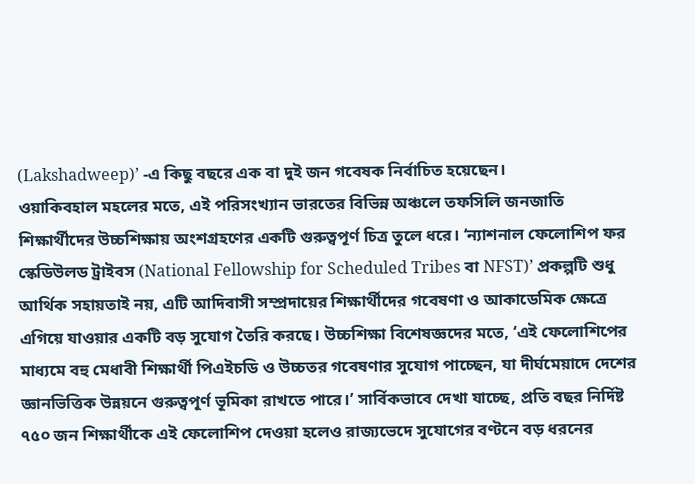(Lakshadweep)’ -এ কিছু বছরে এক বা দুই জন গবেষক নির্বাচিত হয়েছেন।
ওয়াকিবহাল মহলের মতে, এই পরিসংখ্যান ভারতের বিভিন্ন অঞ্চলে তফসিলি জনজাতি শিক্ষার্থীদের উচ্চশিক্ষায় অংশগ্রহণের একটি গুরুত্বপূর্ণ চিত্র তুলে ধরে। ‘ন্যাশনাল ফেলোশিপ ফর স্কেডিউলড ট্রাইবস (National Fellowship for Scheduled Tribes বা NFST)’ প্রকল্পটি শুধু আর্থিক সহায়তাই নয়, এটি আদিবাসী সম্প্রদায়ের শিক্ষার্থীদের গবেষণা ও আকাডেমিক ক্ষেত্রে এগিয়ে যাওয়ার একটি বড় সুযোগ তৈরি করছে। উচ্চশিক্ষা বিশেষজ্ঞদের মতে, ‘এই ফেলোশিপের মাধ্যমে বহু মেধাবী শিক্ষার্থী পিএইচডি ও উচ্চতর গবেষণার সুযোগ পাচ্ছেন, যা দীর্ঘমেয়াদে দেশের জ্ঞানভিত্তিক উন্নয়নে গুরুত্বপূর্ণ ভূমিকা রাখতে পারে।’ সার্বিকভাবে দেখা যাচ্ছে, প্রতি বছর নির্দিষ্ট ৭৫০ জন শিক্ষার্থীকে এই ফেলোশিপ দেওয়া হলেও রাজ্যভেদে সুযোগের বণ্টনে বড় ধরনের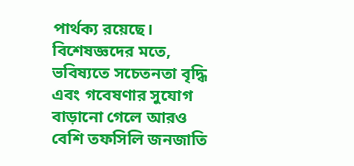পার্থক্য রয়েছে। বিশেষজ্ঞদের মতে, ভবিষ্যতে সচেতনতা বৃদ্ধি এবং গবেষণার সুযোগ বাড়ানো গেলে আরও বেশি তফসিলি জনজাতি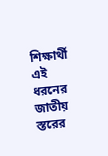শিক্ষার্থী এই ধরনের জাতীয় স্তরের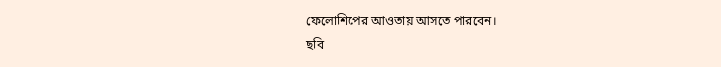ফেলোশিপের আওতায় আসতে পারবেন।
ছবি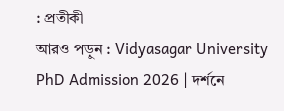: প্রতীকী
আরও পড়ুন : Vidyasagar University PhD Admission 2026 | দর্শনে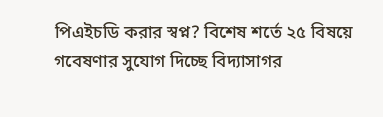পিএইচডি করার স্বপ্ন? বিশেষ শর্তে ২৫ বিষয়ে গবেষণার সুযোগ দিচ্ছে বিদ্যাসাগর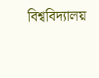বিশ্ববিদ্যালয়